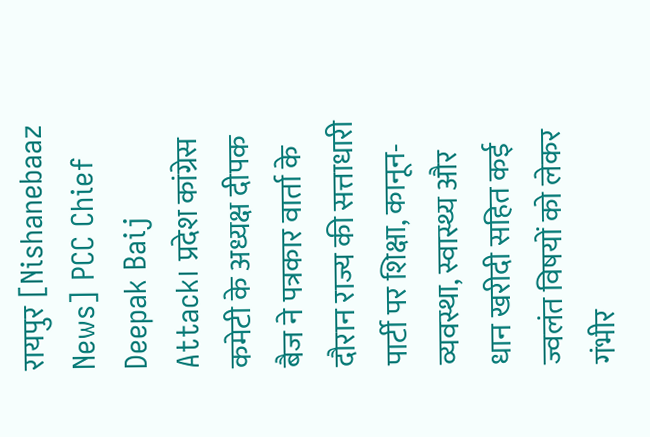रायपुर [Nishanebaaz News] PCC Chief Deepak Baij Attack। प्रदेश कांग्रेस कमेटी के अध्यक्ष दीपक बैज ने पत्रकार वार्ता के दौरान राज्य की सत्ताधारी पार्टी पर शिक्षा, कानून-व्यवस्था, स्वास्थ्य और धान खरीदी सहित कई ज्वलंत विषयों को लेकर गंभीर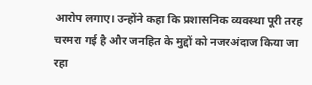आरोप लगाए। उन्होंने कहा कि प्रशासनिक व्यवस्था पूरी तरह चरमरा गई है और जनहित के मुद्दों को नजरअंदाज किया जा रहा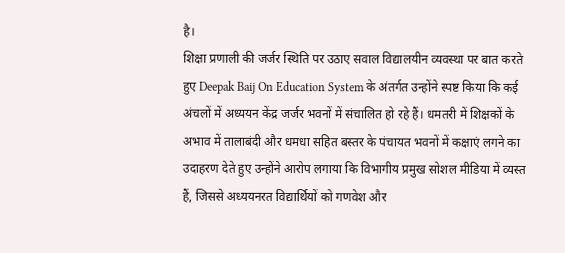है।
शिक्षा प्रणाली की जर्जर स्थिति पर उठाए सवाल विद्यालयीन व्यवस्था पर बात करते हुए Deepak Baij On Education System के अंतर्गत उन्होंने स्पष्ट किया कि कई अंचलों में अध्ययन केंद्र जर्जर भवनों में संचालित हो रहे हैं। धमतरी में शिक्षकों के अभाव में तालाबंदी और धमधा सहित बस्तर के पंचायत भवनों में कक्षाएं लगने का उदाहरण देते हुए उन्होंने आरोप लगाया कि विभागीय प्रमुख सोशल मीडिया में व्यस्त हैं, जिससे अध्ययनरत विद्यार्थियों को गणवेश और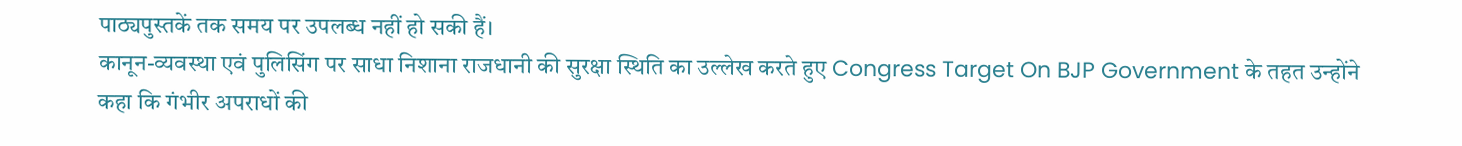पाठ्यपुस्तकें तक समय पर उपलब्ध नहीं हो सकी हैं।
कानून-व्यवस्था एवं पुलिसिंग पर साधा निशाना राजधानी की सुरक्षा स्थिति का उल्लेख करते हुए Congress Target On BJP Government के तहत उन्होंने कहा कि गंभीर अपराधों की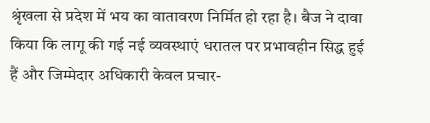श्रृंखला से प्रदेश में भय का वातावरण निर्मित हो रहा है। बैज ने दावा किया कि लागू की गई नई व्यवस्थाएं धरातल पर प्रभावहीन सिद्ध हुई हैं और जिम्मेदार अधिकारी केवल प्रचार-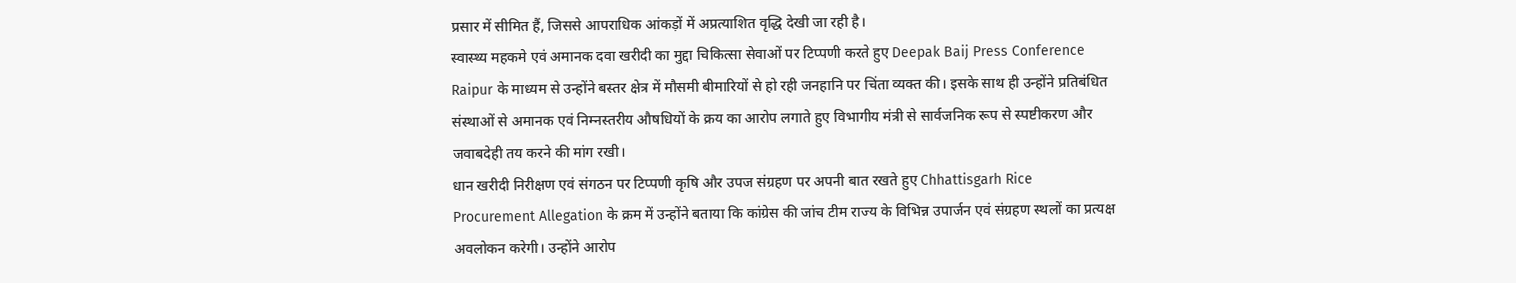प्रसार में सीमित हैं, जिससे आपराधिक आंकड़ों में अप्रत्याशित वृद्धि देखी जा रही है।
स्वास्थ्य महकमे एवं अमानक दवा खरीदी का मुद्दा चिकित्सा सेवाओं पर टिप्पणी करते हुए Deepak Baij Press Conference Raipur के माध्यम से उन्होंने बस्तर क्षेत्र में मौसमी बीमारियों से हो रही जनहानि पर चिंता व्यक्त की। इसके साथ ही उन्होंने प्रतिबंधित संस्थाओं से अमानक एवं निम्नस्तरीय औषधियों के क्रय का आरोप लगाते हुए विभागीय मंत्री से सार्वजनिक रूप से स्पष्टीकरण और जवाबदेही तय करने की मांग रखी।
धान खरीदी निरीक्षण एवं संगठन पर टिप्पणी कृषि और उपज संग्रहण पर अपनी बात रखते हुए Chhattisgarh Rice Procurement Allegation के क्रम में उन्होंने बताया कि कांग्रेस की जांच टीम राज्य के विभिन्न उपार्जन एवं संग्रहण स्थलों का प्रत्यक्ष अवलोकन करेगी। उन्होंने आरोप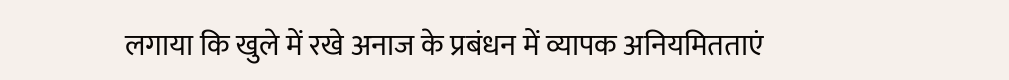लगाया कि खुले में रखे अनाज के प्रबंधन में व्यापक अनियमितताएं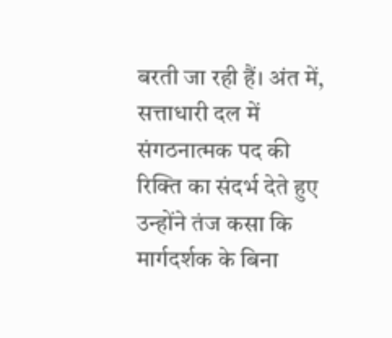बरती जा रही हैं। अंत में, सत्ताधारी दल में संगठनात्मक पद की रिक्ति का संदर्भ देते हुए उन्होंने तंज कसा कि मार्गदर्शक के बिना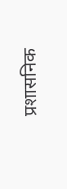प्रशासनिक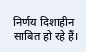निर्णय दिशाहीन साबित हो रहे हैं।